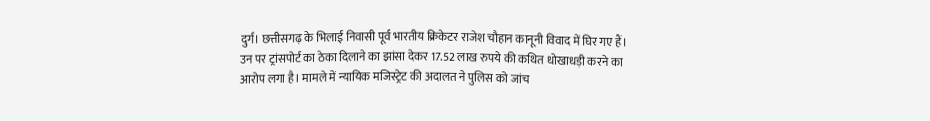दुर्ग। छत्तीसगढ़ के भिलाई निवासी पूर्व भारतीय क्रिकेटर राजेश चौहान कानूनी विवाद में घिर गए हैं। उन पर ट्रांसपोर्ट का ठेका दिलाने का झांसा देकर 17.52 लाख रुपये की कथित धोखाधड़ी करने का आरोप लगा है। मामले में न्यायिक मजिस्ट्रेट की अदालत ने पुलिस को जांच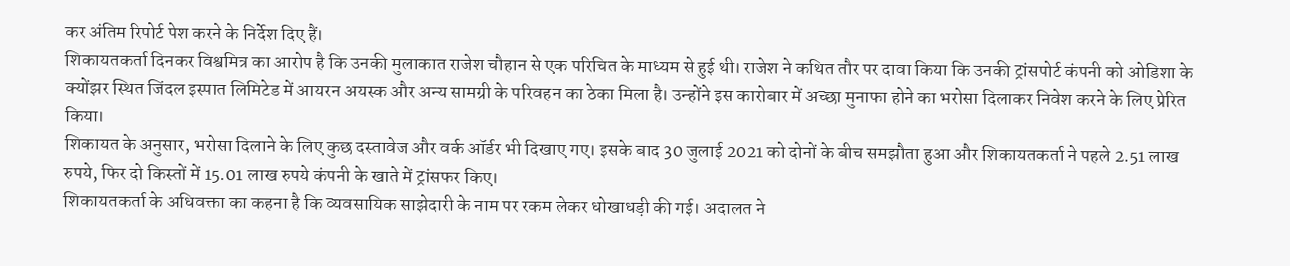कर अंतिम रिपोर्ट पेश करने के निर्देश दिए हैं।
शिकायतकर्ता दिनकर विश्वमित्र का आरोप है कि उनकी मुलाकात राजेश चौहान से एक परिचित के माध्यम से हुई थी। राजेश ने कथित तौर पर दावा किया कि उनकी ट्रांसपोर्ट कंपनी को ओडिशा के क्योंझर स्थित जिंदल इस्पात लिमिटेड में आयरन अयस्क और अन्य सामग्री के परिवहन का ठेका मिला है। उन्होंने इस कारोबार में अच्छा मुनाफा होने का भरोसा दिलाकर निवेश करने के लिए प्रेरित किया।
शिकायत के अनुसार, भरोसा दिलाने के लिए कुछ दस्तावेज और वर्क ऑर्डर भी दिखाए गए। इसके बाद 30 जुलाई 2021 को दोनों के बीच समझौता हुआ और शिकायतकर्ता ने पहले 2.51 लाख रुपये, फिर दो किस्तों में 15.01 लाख रुपये कंपनी के खाते में ट्रांसफर किए।
शिकायतकर्ता के अधिवक्ता का कहना है कि व्यवसायिक साझेदारी के नाम पर रकम लेकर धोखाधड़ी की गई। अदालत ने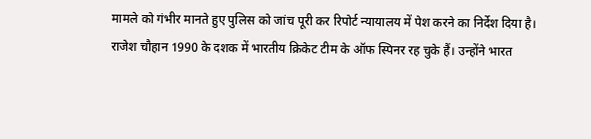मामले को गंभीर मानते हुए पुलिस को जांच पूरी कर रिपोर्ट न्यायालय में पेश करने का निर्देश दिया है।
राजेश चौहान 1990 के दशक में भारतीय क्रिकेट टीम के ऑफ स्पिनर रह चुके हैं। उन्होंने भारत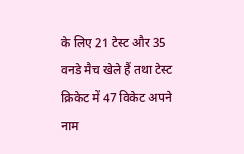के लिए 21 टेस्ट और 35 वनडे मैच खेले हैं तथा टेस्ट क्रिकेट में 47 विकेट अपने नाम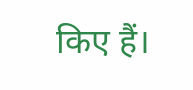किए हैं।